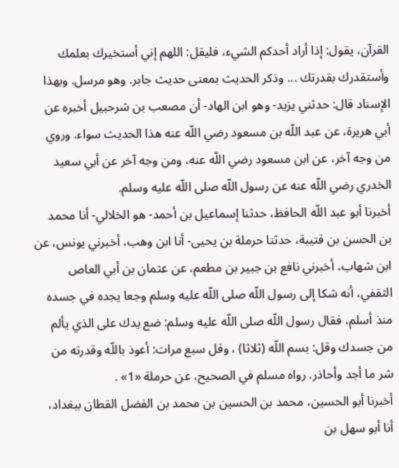القرآن، يقول: إذا أراد أحدكم الشيء، فليقل: اللهم إني أستخيرك بعلمك وأستقدرك بقدرتك ... وذكر الحديث بمعنى حديث جابر. وهو مرسل. وبهذا الإسناد قال: حدثني يزيد- وهو ابن الهاد- أن مصعب بن شرحبيل أخبره عن أبي هريرة، عن عبد اللّه بن مسعود رضي اللّه عنه هذا الحديث سواء. وروي من وجه آخر، عن ابن مسعود رضي اللّه عنه، ومن وجه آخر عن أبي سعيد الخدري رضي اللّه عنه عن رسول اللّه صلى اللّه عليه وسلم.
أخبرنا أبو عبد اللّه الحافظ، حدثنا إسماعيل بن أحمد- هو الخلالي- أنا محمد بن الحسن بن قتيبة، حدثنا حرملة بن يحيى- أنا ابن وهب، أخبرني يونس، عن ابن شهاب، أخبرني نافع بن جبير بن مطعم، عن عثمان بن أبي العاص الثقفي، أنه شكا إلى رسول اللّه صلى اللّه عليه وسلم وجعا يجده في جسده منذ أسلم، فقال رسول اللّه صلى اللّه عليه وسلم: ضع يدك على الذي يألم من جسدك وقل: بسم اللّه (ثلاثا) ، وقل سبع مرات: أعوذ باللّه وقدرته من شر ما أجد وأحاذر. رواه مسلم في الصحيح، عن حرملة «1» .
أخبرنا أبو الحسين، محمد بن الحسين بن محمد بن الفضل القطان ببغداد، أنا أبو سهل بن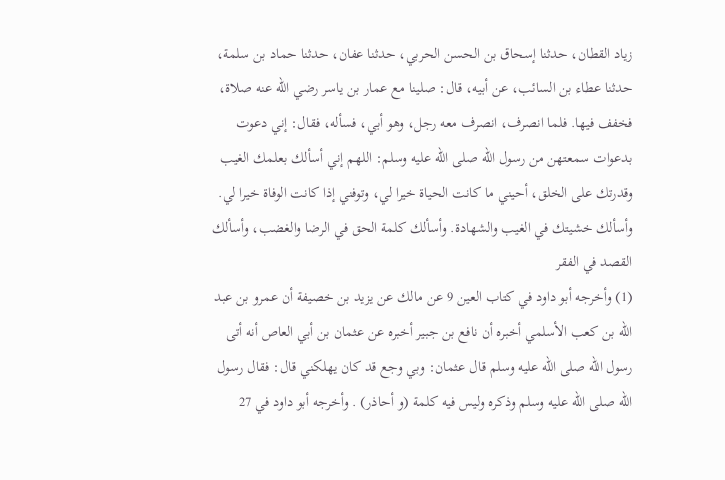زياد القطان، حدثنا إسحاق بن الحسن الحربي، حدثنا عفان، حدثنا حماد بن سلمة، حدثنا عطاء بن السائب، عن أبيه، قال: صلينا مع عمار بن ياسر رضي اللّه عنه صلاة، فخفف فيها. فلما انصرف، انصرف معه رجل، وهو أبي، فسأله، فقال: إني دعوت بدعوات سمعتهن من رسول اللّه صلى اللّه عليه وسلم: اللهم إني أسألك بعلمك الغيب وقدرتك على الخلق، أحيني ما كانت الحياة خيرا لي، وتوفني إذا كانت الوفاة خيرا لي. وأسألك خشيتك في الغيب والشهادة. وأسألك كلمة الحق في الرضا والغضب، وأسألك القصد في الفقر
(1) وأخرجه أبو داود في كتاب العين 9 عن مالك عن يزيد بن خصيفة أن عمرو بن عبد اللّه بن كعب الأسلمي أخبره أن نافع بن جبير أخبره عن عثمان بن أبي العاص أنه أتى رسول اللّه صلى اللّه عليه وسلم قال عثمان: وبي وجع قد كان يهلكني قال: فقال رسول اللّه صلى اللّه عليه وسلم وذكره وليس فيه كلمة (و أحاذر) . وأخرجه أبو داود في 27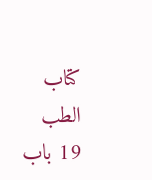كتاب الطب 19 باب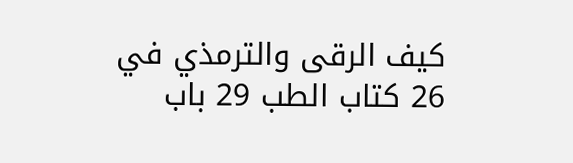كيف الرقى والترمذي في 26 كتاب الطب 29 باب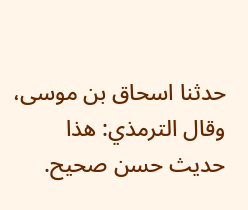حدثنا اسحاق بن موسى، وقال الترمذي: هذا حديث حسن صحيح.